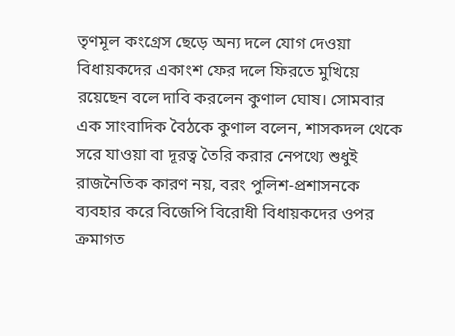তৃণমূল কংগ্রেস ছেড়ে অন্য দলে যোগ দেওয়া বিধায়কদের একাংশ ফের দলে ফিরতে মুখিয়ে রয়েছেন বলে দাবি করলেন কুণাল ঘোষ। সোমবার এক সাংবাদিক বৈঠকে কুণাল বলেন, শাসকদল থেকে সরে যাওয়া বা দূরত্ব তৈরি করার নেপথ্যে শুধুই রাজনৈতিক কারণ নয়, বরং পুলিশ-প্রশাসনকে ব্যবহার করে বিজেপি বিরোধী বিধায়কদের ওপর ক্রমাগত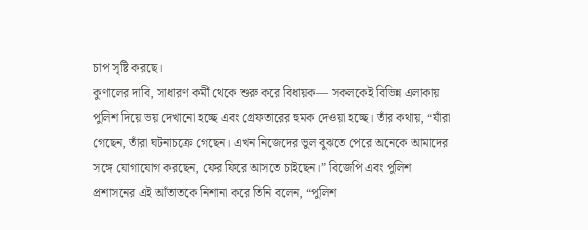চাপ সৃষ্টি করছে।
কুণালের দাবি, সাধারণ কর্মী থেকে শুরু করে বিধায়ক— সকলকেই বিভিন্ন এলাকায় পুলিশ দিয়ে ভয় দেখানো হচ্ছে এবং গ্রেফতারের হুমক দেওয়া হচ্ছে। তাঁর কথায়, “যাঁরা গেছেন, তাঁরা ঘটনাচক্রে গেছেন। এখন নিজেদের ভুল বুঝতে পেরে অনেকে আমাদের সঙ্গে যোগাযোগ করছেন, ফের ফিরে আসতে চাইছেন।” বিজেপি এবং পুলিশ প্রশাসনের এই আঁতাতকে নিশানা করে তিনি বলেন, “পুলিশ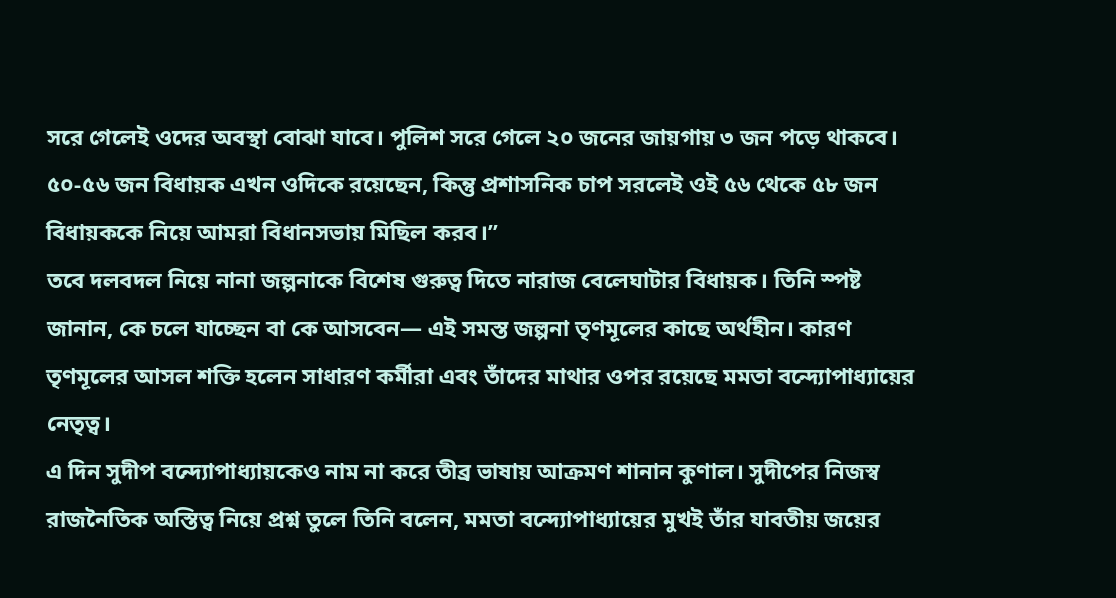সরে গেলেই ওদের অবস্থা বোঝা যাবে। পুলিশ সরে গেলে ২০ জনের জায়গায় ৩ জন পড়ে থাকবে। ৫০-৫৬ জন বিধায়ক এখন ওদিকে রয়েছেন, কিন্তু প্রশাসনিক চাপ সরলেই ওই ৫৬ থেকে ৫৮ জন বিধায়ককে নিয়ে আমরা বিধানসভায় মিছিল করব।”
তবে দলবদল নিয়ে নানা জল্পনাকে বিশেষ গুরুত্ব দিতে নারাজ বেলেঘাটার বিধায়ক। তিনি স্পষ্ট জানান, কে চলে যাচ্ছেন বা কে আসবেন— এই সমস্ত জল্পনা তৃণমূলের কাছে অর্থহীন। কারণ তৃণমূলের আসল শক্তি হলেন সাধারণ কর্মীরা এবং তাঁদের মাথার ওপর রয়েছে মমতা বন্দ্যোপাধ্যায়ের নেতৃত্ব।
এ দিন সুদীপ বন্দ্যোপাধ্যায়কেও নাম না করে তীব্র ভাষায় আক্রমণ শানান কুণাল। সুদীপের নিজস্ব রাজনৈতিক অস্তিত্ব নিয়ে প্রশ্ন তুলে তিনি বলেন, মমতা বন্দ্যোপাধ্যায়ের মুখই তাঁর যাবতীয় জয়ের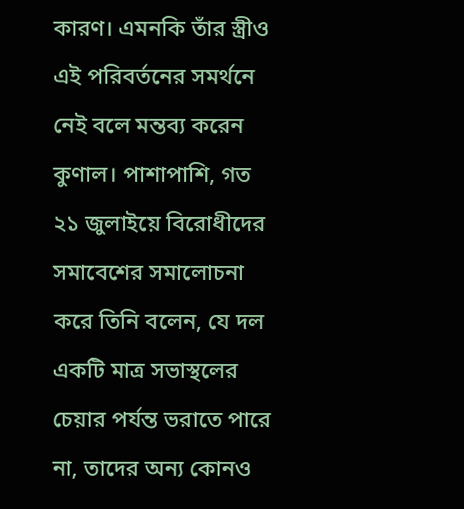কারণ। এমনকি তাঁর স্ত্রীও এই পরিবর্তনের সমর্থনে নেই বলে মন্তব্য করেন কুণাল। পাশাপাশি, গত ২১ জুলাইয়ে বিরোধীদের সমাবেশের সমালোচনা করে তিনি বলেন, যে দল একটি মাত্র সভাস্থলের চেয়ার পর্যন্ত ভরাতে পারে না, তাদের অন্য কোনও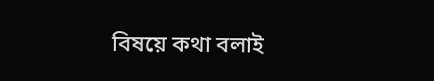বিষয়ে কথা বলাই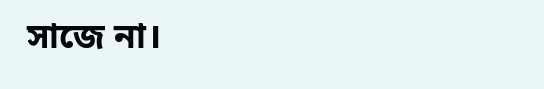সাজে না।